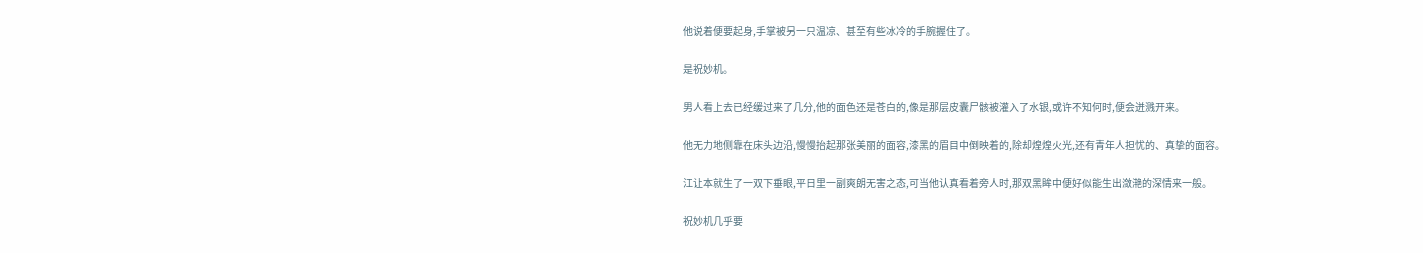他说着便要起身,手掌被另一只温凉、甚至有些冰冷的手腕握住了。

是祝妙机。

男人看上去已经缓过来了几分,他的面色还是苍白的,像是那层皮囊尸骸被灌入了水银,或许不知何时,便会迸溅开来。

他无力地侧靠在床头边沿,慢慢抬起那张美丽的面容,漆黑的眉目中倒映着的,除却煌煌火光,还有青年人担忧的、真挚的面容。

江让本就生了一双下垂眼,平日里一副爽朗无害之态,可当他认真看着旁人时,那双黑眸中便好似能生出潋滟的深情来一般。

祝妙机几乎要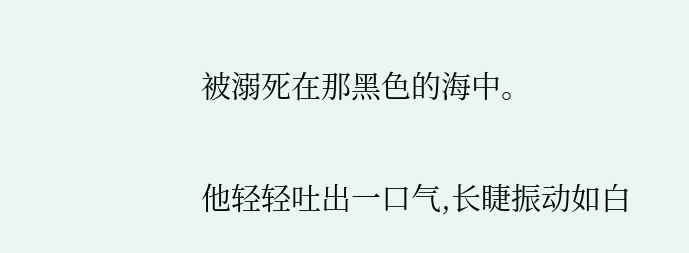被溺死在那黑色的海中。

他轻轻吐出一口气,长睫振动如白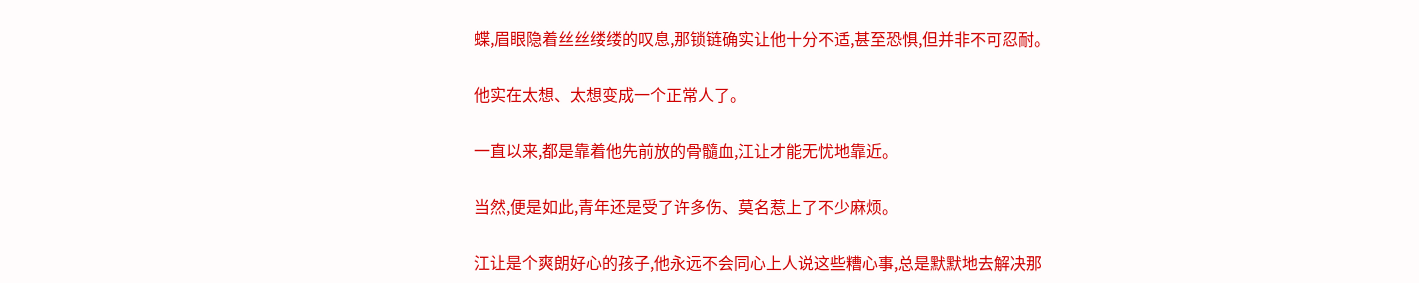蝶,眉眼隐着丝丝缕缕的叹息,那锁链确实让他十分不适,甚至恐惧,但并非不可忍耐。

他实在太想、太想变成一个正常人了。

一直以来,都是靠着他先前放的骨髓血,江让才能无忧地靠近。

当然,便是如此,青年还是受了许多伤、莫名惹上了不少麻烦。

江让是个爽朗好心的孩子,他永远不会同心上人说这些糟心事,总是默默地去解决那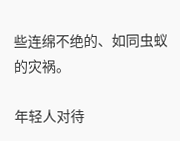些连绵不绝的、如同虫蚁的灾祸。

年轻人对待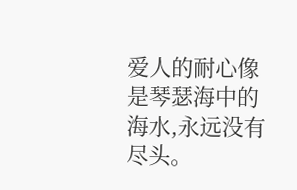爱人的耐心像是琴瑟海中的海水,永远没有尽头。